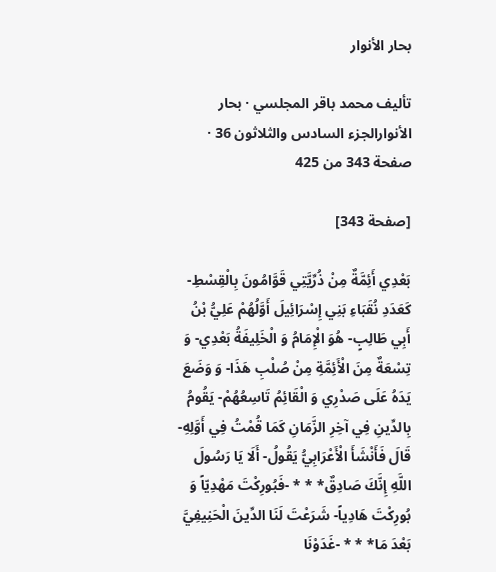بحار الأنوار

تأليف محمد باقر المجلسي · بحار الأنوارالجزء السادس والثلاثون 36 · صفحة 343 من 425

[صفحة 343]

بَعْدِي أَئِمَّةٌ مِنْ ذُرِّيَّتِي قَوَّامُونَ بِالْقِسْطِ- كَعَدَدِ نُقَبَاءِ بَنِي إِسْرَائِيلَ أَوَّلُهُمْ عَلِيُّ بْنُ أَبِي طَالِبٍ- هُوَ الْإِمَامُ وَ الْخَلِيفَةُ بَعْدِي- وَ تِسْعَةٌ مِنَ الْأَئِمَّةِ مِنْ صُلْبِ هَذَا- وَ وَضَعَ يَدَهُ عَلَى صَدْرِي وَ الْقَائِمُ تَاسِعُهُمْ- يَقُومُ بِالدِّينِ فِي آخِرِ الزَّمَانِ كَمَا قُمْتُ فِي أَوَّلِهِ- قَالَ فَأَنْشَأَ الْأَعْرَابِيُّ يَقُولُ- أَلَا يَا رَسُولَ اللَّهِ إِنَّكَ صَادِقٌ* * * -فَبُورِكْتَ مَهْدِيّاً وَ بُورِكْتَ هَادِياً- شَرَعْتَ لَنَا الدِّينَ الْحَنِيفِيَّ بَعْدَ مَا* * * -غَدَوْنَا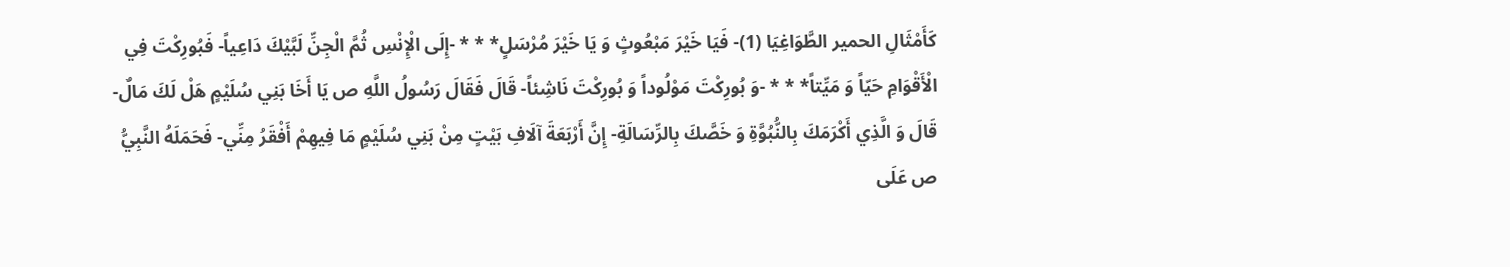كَأَمْثَالِ الحمير الطَّوَاغِيَا (1)- فَيَا خَيْرَ مَبْعُوثٍ وَ يَا خَيْرَ مُرْسَلٍ* * * -إِلَى الْإِنْسِ ثُمَّ الْجِنِّ لَبَّيْكَ دَاعِياً- فَبُورِكْتَ فِي الْأَقْوَامِ حَيّاً وَ مَيِّتاً* * * -وَ بُورِكْتَ مَوْلُوداً وَ بُورِكْتَ نَاشِئاً- قَالَ فَقَالَ رَسُولُ اللَّهِ ص يَا أَخَا بَنِي سُلَيْمٍ هَلْ لَكَ مَالٌ- قَالَ وَ الَّذِي أَكْرَمَكَ بِالنُّبُوَّةِ وَ خَصَّكَ بِالرِّسَالَةِ- إِنَّ أَرْبَعَةَ آلَافِ بَيْتٍ مِنْ بَنِي سُلَيْمٍ مَا فِيهِمْ أَفْقَرُ مِنِّي- فَحَمَلَهُ النَّبِيُّ ص عَلَى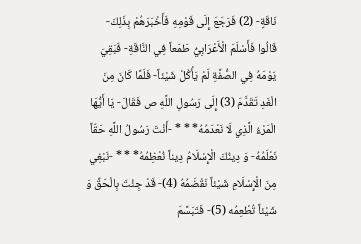نَاقَةٍ- (2) فَرَجَعَ إِلَى قَوْمِهِ فَأَخْبَرَهُمْ بِذَلِكَ- قَالُوا فَأَسْلَمَ الْأَعْرَابِيُّ طَمَعاً فِي النَّاقَةِ- فَبَقِيَ يَوْمَهُ فِي الصُّفَّةِ لَمْ يَأْكُلْ شَيْئاً- فَلَمَّا كَانَ مِنَ الْغَدِ تَقَدَّمَ (3) إِلَى رَسُولِ اللَّهِ ص فَقَالَ- يَا أَيُّهَا الْمَرْءُ الَّذِي لَا نَعْدَمُهُ* * * -أَنْتَ رَسُولُ اللَّهِ حَقّاً نَعْلَمُهُ- وَ دِينُكَ الْإِسْلَامُ دِيناً نُعْظِمُهُ* * * -نَبْغِي مِنَ الْإِسْلَامِ شَيْئاً نَقْضَمُهُ (4)- قَدْ جِئْتَ بِالْحَقِّ وَ شَيْئاً تُطْعِمُه (5)- فَتَبَسَّمَ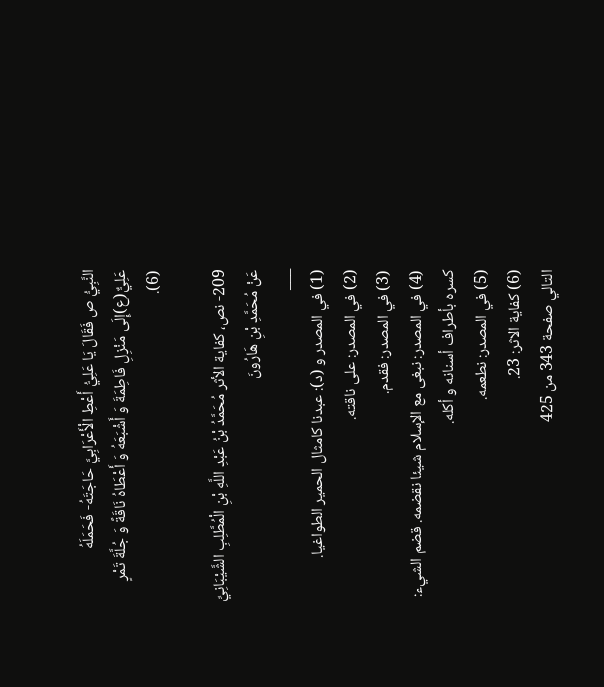النَّبِيُّ ص فَقَالَ يَا عَلِيُّ أَعْطِ الْأَعْرَابِيَّ حَاجَتَهُ- فَحَمَلَهُ عَلِيٌّ(ع)إِلَى مَنْزِلِ فَاطِمَةَ وَ أَشْبَعَهُ وَ أَعْطَاهُ نَاقَةً وَ جُلَّةَ تَمْرٍ (6).

209- نص، كفاية الأثر مُحَمَّدُ بْنُ عَبْدِ اللَّهِ بْنِ الْمُطَّلِبِ الشَّيْبَانِيِّ عَنْ مُحَمَّدِ بْنِ هَارُونَ
___
(1) في المصدر و (د): عبدنا كامثال الحمير الطواغيا.
(2) في المصدر: على ناقته.
(3) في المصدر: فقدم.
(4) في المصدر: نبغى مع الإسلام شيئا نقضمه. قضم الشيء: كسره بأطراف أسنانه و أكله.
(5) في المصدر: نطعمه.
(6) كفاية الاثر: 23.
التالي صفحة 343 من 425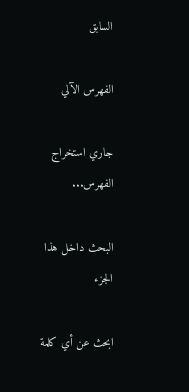السابق

الفهرس الآلي

جاري استخراج الفهرس...

البحث داخل هذا الجزء

ابحث عن أي كلمة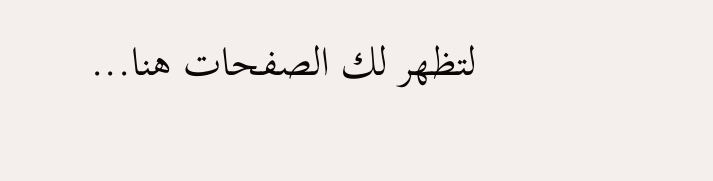لتظهر لك الصفحات هنا...